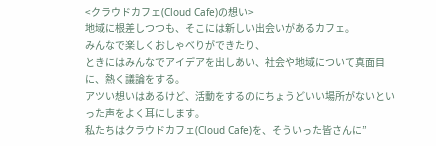<クラウドカフェ(Cloud Cafe)の想い>
地域に根差しつつも、そこには新しい出会いがあるカフェ。
みんなで楽しくおしゃべりができたり、
ときにはみんなでアイデアを出しあい、社会や地域について真面目に、熱く議論をする。
アツい想いはあるけど、活動をするのにちょうどいい場所がないといった声をよく耳にします。
私たちはクラウドカフェ(Cloud Cafe)を、そういった皆さんに”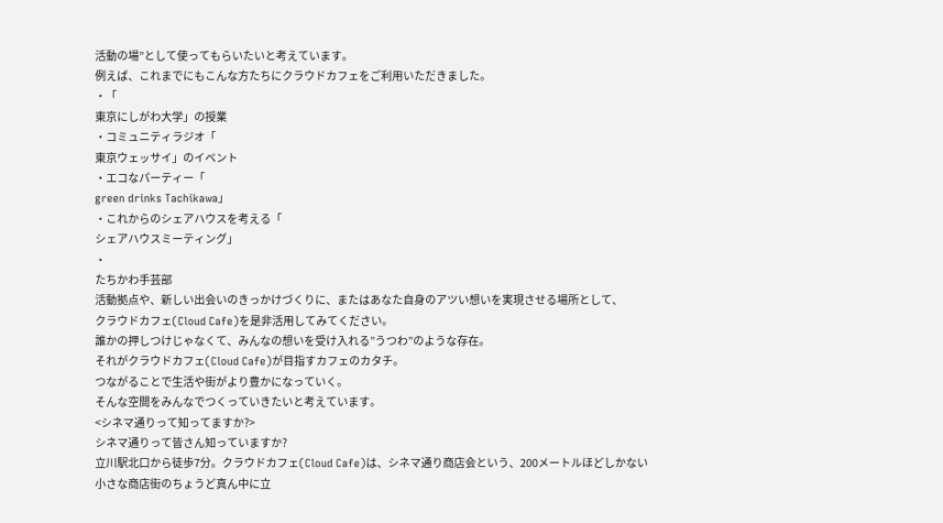活動の場”として使ってもらいたいと考えています。
例えば、これまでにもこんな方たちにクラウドカフェをご利用いただきました。
・「
東京にしがわ大学」の授業
・コミュニティラジオ「
東京ウェッサイ」のイベント
・エコなパーティー「
green drinks Tachikawa」
・これからのシェアハウスを考える「
シェアハウスミーティング」
・
たちかわ手芸部
活動拠点や、新しい出会いのきっかけづくりに、またはあなた自身のアツい想いを実現させる場所として、
クラウドカフェ(Cloud Cafe)を是非活用してみてください。
誰かの押しつけじゃなくて、みんなの想いを受け入れる”うつわ”のような存在。
それがクラウドカフェ(Cloud Cafe)が目指すカフェのカタチ。
つながることで生活や街がより豊かになっていく。
そんな空間をみんなでつくっていきたいと考えています。
<シネマ通りって知ってますか?>
シネマ通りって皆さん知っていますか?
立川駅北口から徒歩7分。クラウドカフェ(Cloud Cafe)は、シネマ通り商店会という、200メートルほどしかない
小さな商店街のちょうど真ん中に立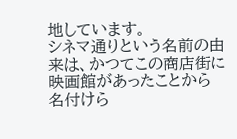地しています。
シネマ通りという名前の由来は、かつてこの商店街に映画館があったことから名付けら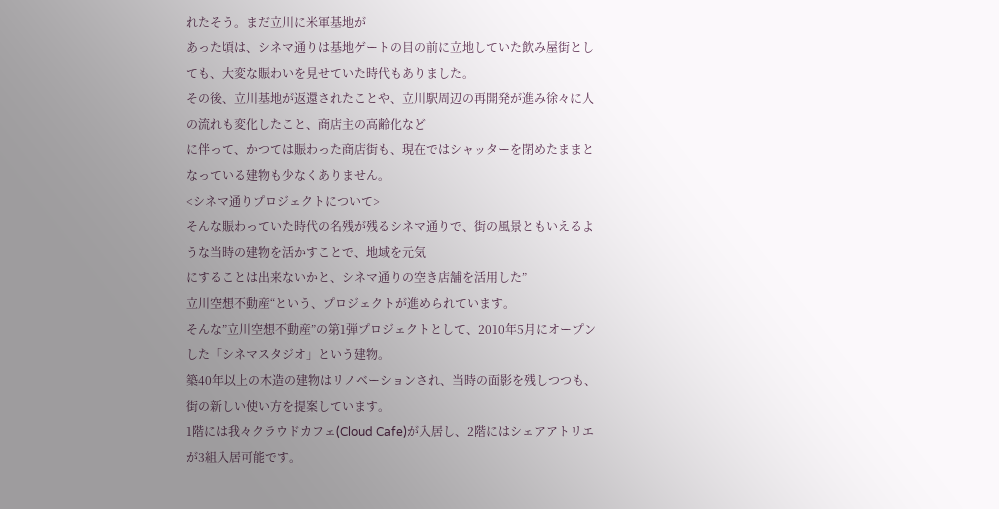れたそう。まだ立川に米軍基地が
あった頃は、シネマ通りは基地ゲートの目の前に立地していた飲み屋街としても、大変な賑わいを見せていた時代もありました。
その後、立川基地が返還されたことや、立川駅周辺の再開発が進み徐々に人の流れも変化したこと、商店主の高齢化など
に伴って、かつては賑わった商店街も、現在ではシャッターを閉めたままとなっている建物も少なくありません。
<シネマ通りプロジェクトについて>
そんな賑わっていた時代の名残が残るシネマ通りで、街の風景ともいえるような当時の建物を活かすことで、地域を元気
にすることは出来ないかと、シネマ通りの空き店舗を活用した”
立川空想不動産“という、プロジェクトが進められています。
そんな”立川空想不動産”の第1弾プロジェクトとして、2010年5月にオープンした「シネマスタジオ」という建物。
築40年以上の木造の建物はリノベーションされ、当時の面影を残しつつも、街の新しい使い方を提案しています。
1階には我々クラウドカフェ(Cloud Cafe)が入居し、2階にはシェアアトリエが3組入居可能です。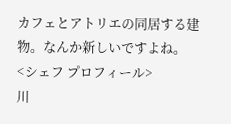カフェとアトリエの同居する建物。なんか新しいですよね。
<シェフ プロフィール>
川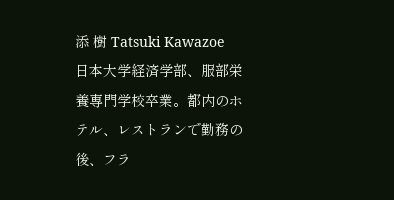添 樹 Tatsuki Kawazoe
日本大学経済学部、服部栄養専門学校卒業。都内のホテル、レストランで勤務の後、フラ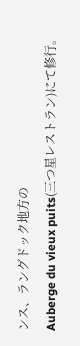ンス、ラングドック地方の
Auberge du vieux puits(三つ星レストラン)にて修行。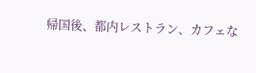帰国後、都内レストラン、カフェな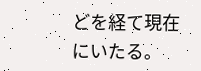どを経て現在にいたる。